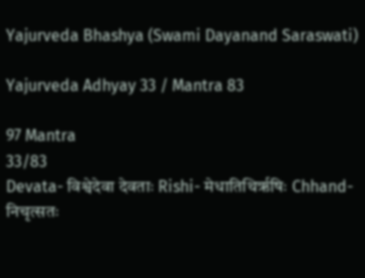Yajurveda Bhashya (Swami Dayanand Saraswati)

Yajurveda Adhyay 33 / Mantra 83

97 Mantra
33/83
Devata- विश्वेदेवा देवताः Rishi- मेधातिथिर्ऋषिः Chhand- निचृत्सतः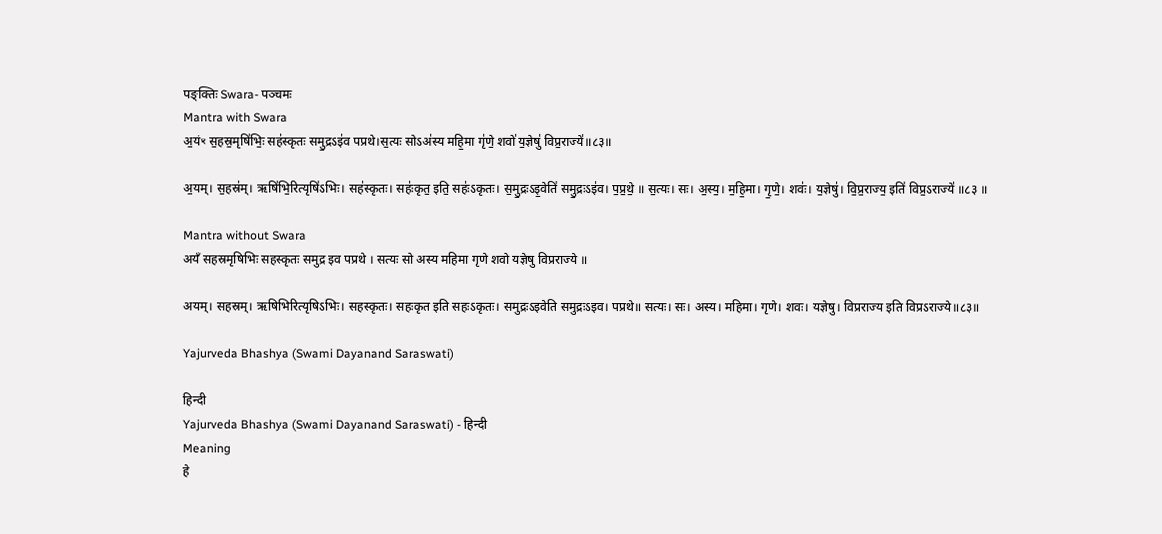पङ्क्तिः Swara- पञ्चमः
Mantra with Swara
अ॒यंꣳ स॒हस्र॒मृषि॑भिः॒ सह॑स्कृतः समु॒द्रऽइ॑व पप्रथे।स॒त्यः सोऽअ॑स्य महि॒मा गृ॑णे॒ शवो॑ य॒ज्ञेषु॑ विप्र॒राज्ये॑॥८३॥

अ॒यम्। स॒हस्र॑म्। ऋषि॑भि॒रित्यृषि॑ऽभिः। सह॑स्कृतः। सहः॑कृत॒ इति॒ सहः॑ऽकृतः। स॒मु॒द्रःऽइ॒वेति॑ समु॒द्रःऽइ॑व। प॒प्र॒थे॒ ॥ स॒त्यः। सः। अ॒स्य॒। म॒हि॒मा। गृ॒णे॒। शवः॑। य॒ज्ञेषु॑। वि॒प्र॒राज्य॒ इति॑ विप्र॒ऽराज्ये॑ ॥८३ ॥

Mantra without Swara
अयँ सहस्रमृषिभिः सहस्कृतः समुद्र इव पप्रथे । सत्यः सो अस्य महिमा गृणे शवो यज्ञेषु विप्रराज्ये ॥

अयम्। सहस्रम्। ऋषिभिरित्यृषिऽभिः। सहस्कृतः। सहःकृत इति सहःऽकृतः। समुद्रःऽइवेति समुद्रःऽइव। पप्रथे॥ सत्यः। सः। अस्य। महिमा। गृणे। शवः। यज्ञेषु। विप्रराज्य इति विप्रऽराज्ये॥८३॥

Yajurveda Bhashya (Swami Dayanand Saraswati)

हिन्दी
Yajurveda Bhashya (Swami Dayanand Saraswati) - हिन्दी
Meaning
हे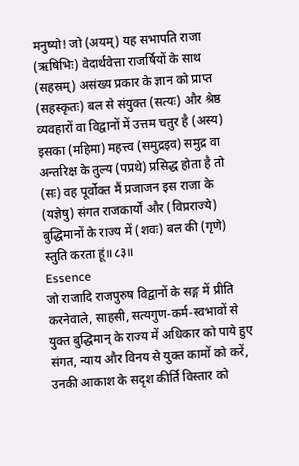मनुष्यो! जो (अयम्) यह सभापति राजा (ऋषिभिः) वेदार्थवेत्ता राजर्षियों के साथ (सहस्रम्) असंख्य प्रकार के ज्ञान को प्राप्त (सहस्कृतः) बल से संयुक्त (सत्यः) और श्रेष्ठ व्यवहारों वा विद्वानों में उत्तम चतुर है (अस्य) इसका (महिमा) महत्त्व (समुद्रइव) समुद्र वा अन्तरिक्ष के तुल्य (पप्रथे) प्रसिद्ध होता है तो (सः) वह पूर्वोक्त मैं प्रजाजन इस राजा के (यज्ञेषु) संगत राजकार्यों और (विप्रराज्ये) बुद्धिमानों के राज्य में (शवः) बल की (गृणे) स्तुति करता हूं॥८३॥
Essence
जो राजादि राजपुरुष विद्वानों के सङ्ग में प्रीति करनेवाले, साहसी, सत्यगुण-कर्म-स्वभावों से युक्त बुद्धिमान् के राज्य में अधिकार को पाये हुए संगत, न्याय और विनय से युक्त कामों को करें, उनकी आकाश के सदृश कीर्ति विस्तार को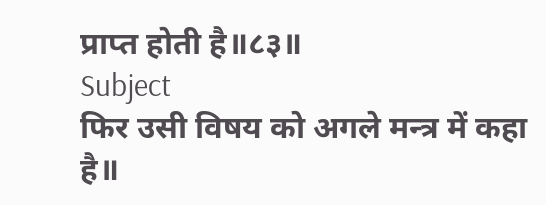प्राप्त होती है॥८३॥
Subject
फिर उसी विषय को अगले मन्त्र में कहा है॥